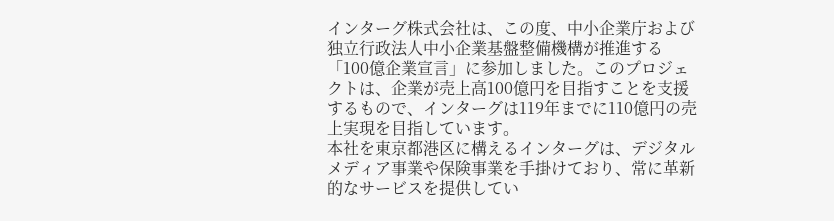インターグ株式会社は、この度、中小企業庁および独立行政法人中小企業基盤整備機構が推進する「100億企業宣言」に参加しました。このプロジェクトは、企業が売上高100億円を目指すことを支援するもので、インターグは119年までに110億円の売上実現を目指しています。
本社を東京都港区に構えるインターグは、デジタルメディア事業や保険事業を手掛けており、常に革新的なサービスを提供してい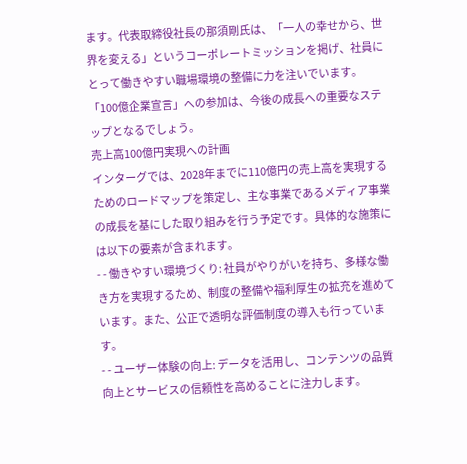ます。代表取締役社長の那須剛氏は、「一人の幸せから、世界を変える」というコーポレートミッションを掲げ、社員にとって働きやすい職場環境の整備に力を注いでいます。「100億企業宣言」への参加は、今後の成長への重要なステップとなるでしょう。
売上高100億円実現への計画
インターグでは、2028年までに110億円の売上高を実現するためのロードマップを策定し、主な事業であるメディア事業の成長を基にした取り組みを行う予定です。具体的な施策には以下の要素が含まれます。
- - 働きやすい環境づくり: 社員がやりがいを持ち、多様な働き方を実現するため、制度の整備や福利厚生の拡充を進めています。また、公正で透明な評価制度の導入も行っています。
- - ユーザー体験の向上: データを活用し、コンテンツの品質向上とサービスの信頼性を高めることに注力します。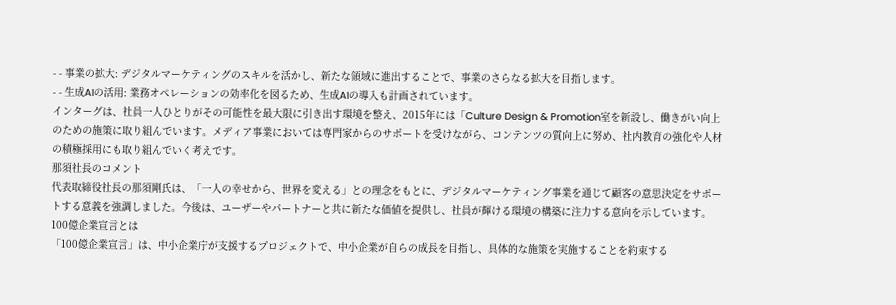- - 事業の拡大: デジタルマーケティングのスキルを活かし、新たな領域に進出することで、事業のさらなる拡大を目指します。
- - 生成AIの活用: 業務オペレーションの効率化を図るため、生成AIの導入も計画されています。
インターグは、社員一人ひとりがその可能性を最大限に引き出す環境を整え、2015年には「Culture Design & Promotion室を新設し、働きがい向上のための施策に取り組んでいます。メディア事業においては専門家からのサポートを受けながら、コンテンツの質向上に努め、社内教育の強化や人材の積極採用にも取り組んでいく考えです。
那須社長のコメント
代表取締役社長の那須剛氏は、「一人の幸せから、世界を変える」との理念をもとに、デジタルマーケティング事業を通じて顧客の意思決定をサポートする意義を強調しました。今後は、ユーザーやパートナーと共に新たな価値を提供し、社員が輝ける環境の構築に注力する意向を示しています。
100億企業宣言とは
「100億企業宣言」は、中小企業庁が支援するプロジェクトで、中小企業が自らの成長を目指し、具体的な施策を実施することを約束する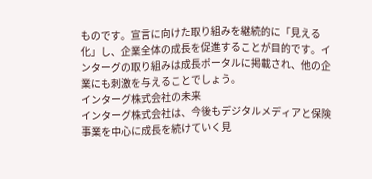ものです。宣言に向けた取り組みを継続的に「見える化」し、企業全体の成長を促進することが目的です。インターグの取り組みは成長ポータルに掲載され、他の企業にも刺激を与えることでしょう。
インターグ株式会社の未来
インターグ株式会社は、今後もデジタルメディアと保険事業を中心に成長を続けていく見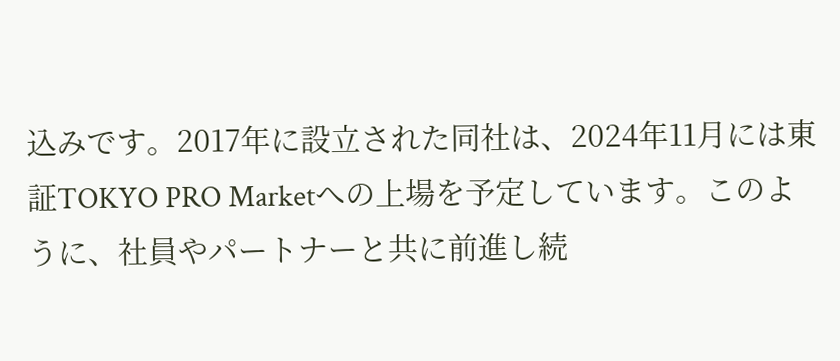込みです。2017年に設立された同社は、2024年11月には東証TOKYO PRO Marketへの上場を予定しています。このように、社員やパートナーと共に前進し続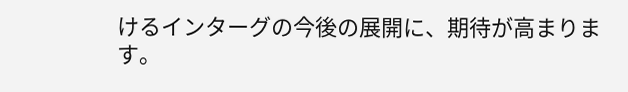けるインターグの今後の展開に、期待が高まります。